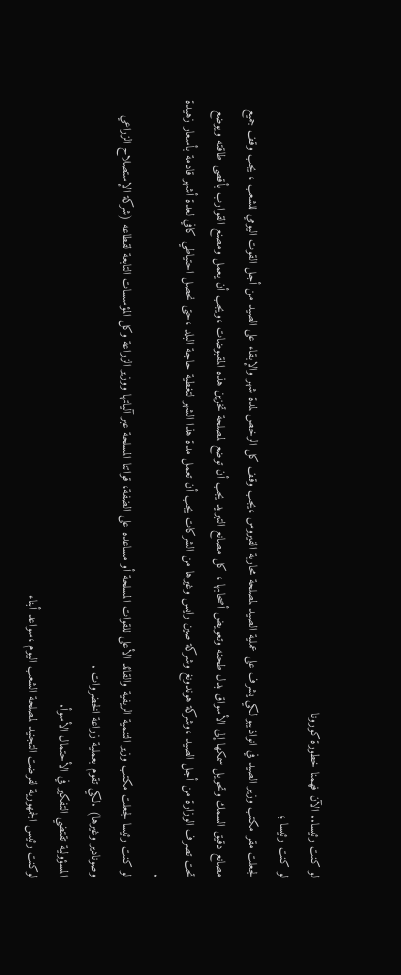لو كنت رئيسا.. الآن فهمنا خطورة كورونا
لو كنت رئيسا ؛
لجعلت مقر مكتب وزير الصيد في انواذيبو لكي يشرف على عملية الصيد لمصلحة محاربة الفيروس ،يجب وقف كل الرخص لمدة شهر والإبقاء على الصيد من أجل القوت اليومي للشعب ، يجب وقف جميع مصانع دقيق السمك وتحويل سمكها إلى الأسواق بدل طحنه وتعويض أصحابها ، كل مصانع التبريد يجب أن توضع لمصلحة تخزين هذه المقبوضات ،ويجب أن يعمل ومصنع القوارب بأقصى طاقته ويوضع تحت تصرف الوزارة من أجل الصيد ،وشركة هوندونغ وشركة صين رايس وغيرها من الشركات يجب أن تعمل مدة هذا الشهر لتغطية حاجة البلد ،حتى نحصل احتياطي كافي لعدة أشهر قادمة بأسعار زهيدة .
لو كنت رئيسا لجعلت مكتب وزير التنمية الريفية والقائد الأعلى للقوات المسلحة أو مساعده على الضفة، قواتنا المسلحة عبر آلياتها ووزير الزراعة وكل المؤسسات التابعة لقطاعه (شركة الإستصلاح الزراعي وصونادير وغيرها) .لكي تقوم بعملية زراعة الخضروات .
المسؤولية تقتضي التفكير في الأحتمال الأسوأ.
لوكنت رئيس الجمهورية لفرضت التجنيد لمصلحة الشعب اليوم ،سواعد أبناء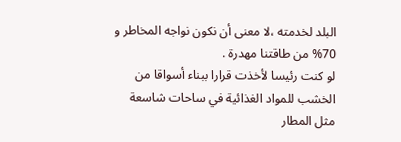البلد لخدمته ،لا معنى أن نكون نواجه المخاطر و 70% من طاقتنا مهدرة .
لو كنت رئيسا لأخذت قرارا ببناء أسواقا من الخشب للمواد الغذائية في ساحات شاسعة مثل المطار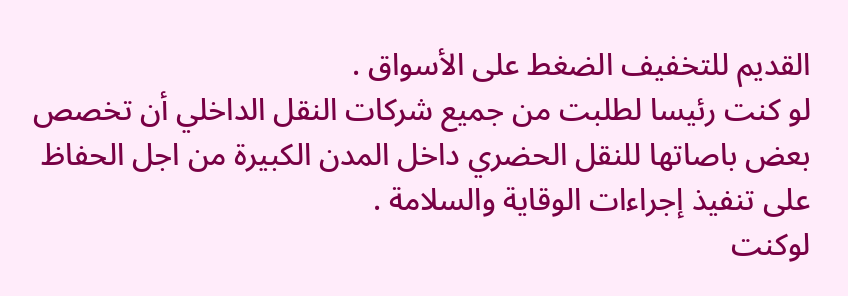القديم للتخفيف الضغط على الأسواق .
لو كنت رئيسا لطلبت من جميع شركات النقل الداخلي أن تخصص بعض باصاتها للنقل الحضري داخل المدن الكبيرة من اجل الحفاظ على تنفيذ إجراءات الوقاية والسلامة .
لوكنت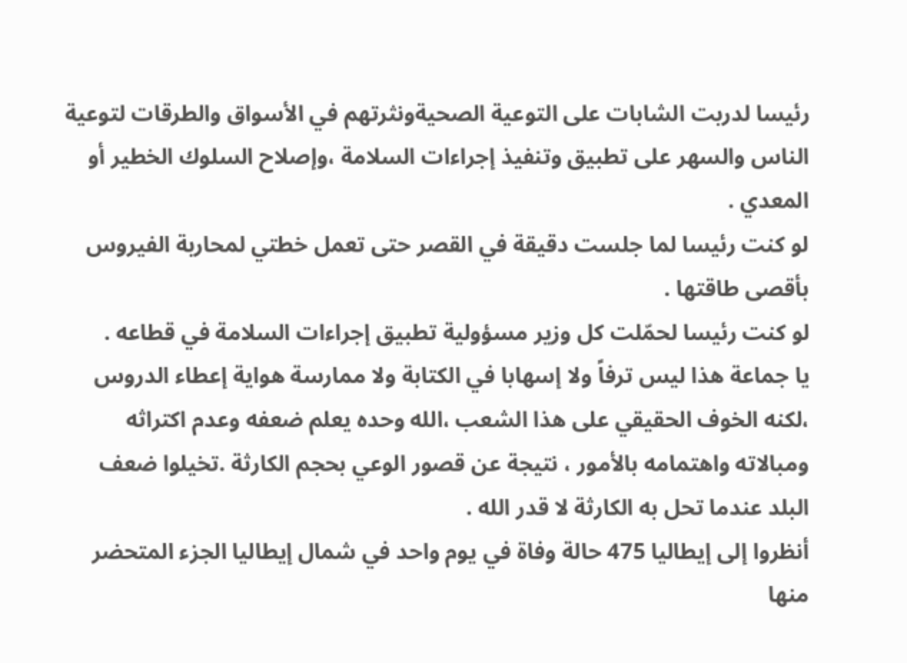رئيسا لدربت الشابات على التوعية الصحيةونثرتهم في الأسواق والطرقات لتوعية الناس والسهر على تطبيق وتنفيذ إجراءات السلامة ،وإصلاح السلوك الخطير أو المعدي .
لو كنت رئيسا لما جلست دقيقة في القصر حتى تعمل خطتي لمحاربة الفيروس بأقصى طاقتها .
لو كنت رئيسا لحمّلت كل وزير مسؤولية تطبيق إجراءات السلامة في قطاعه .
يا جماعة هذا ليس ترفاً ولا إسهابا في الكتابة ولا ممارسة هواية إعطاء الدروس ،لكنه الخوف الحقيقي على هذا الشعب ،الله وحده يعلم ضعفه وعدم اكتراثه ومبالاته واهتمامه بالأمور ، نتيجة عن قصور الوعي بحجم الكارثة .تخيلوا ضعف البلد عندما تحل به الكارثة لا قدر الله .
أنظروا إلى إيطاليا 475 حالة وفاة في يوم واحد في شمال إيطاليا الجزء المتحضر منها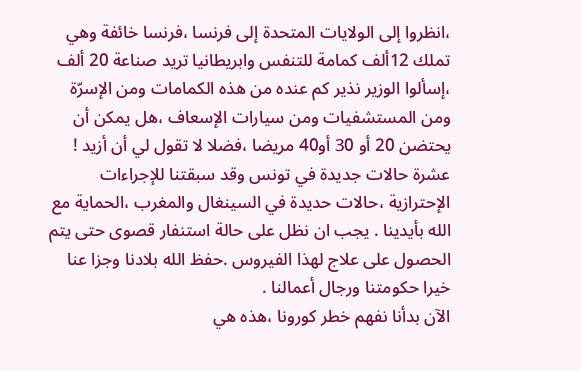،انظروا إلى الولايات المتحدة إلى فرنسا ،فرنسا خائفة وهي تملك 12ألف كمامة للتنفس وابريطانيا تريد صناعة 20 ألف ،إسألوا الوزير نذير كم عنده من هذه الكمامات ومن الإسرّة ومن المستشفيات ومن سيارات الإسعاف ،هل يمكن أن يحتضن 20 أو 30 أو40 مريضا ،فضلا لا تقول لي أن أزيد !
عشرة حالات جديدة في تونس وقد سبقتنا للإجراءات الإحترازية ،حالات حديدة في السينغال والمغرب ،الحماية مع الله بأيدينا . يجب ان نظل على حالة استنفار قصوى حتى يتم الحصول على علاج لهذا الفيروس .حفظ الله بلادنا وجزا عنا خيرا حكومتنا ورجال أعمالنا .
الآن بدأنا نفهم خطر كورونا ،هذه هي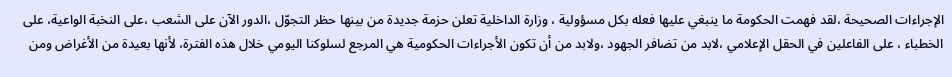الإجراءات الصحيحة ،لقد فهمت الحكومة ما ينبغي عليها فعله بكل مسؤولية ، وزارة الداخلية تعلن حزمة جديدة من بينها حظر التجوّل ،الدور الآن على الشعب ،على النخبة الواعية، على الخطباء ، على الفاعلين في الحقل الإعلامي ،لابد من تضافر الجهود ،ولابد من أن تكون الأجراءات الحكومية هي المرجع لسلوكنا اليومي خلال هذه الفترة، لأنها بعيدة من الأغراض ومن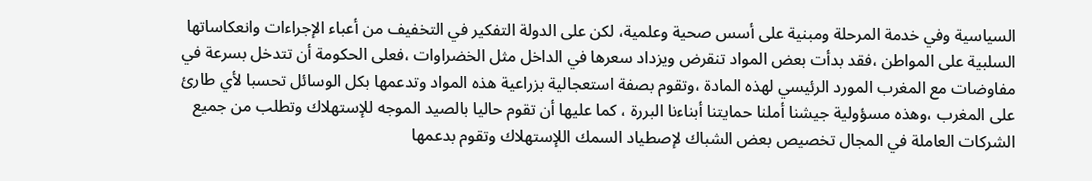السياسية وفي خدمة المرحلة ومبنية على أسس صحية وعلمية، لكن على الدولة التفكير في التخفيف من أعباء الإجراءات وانعكاساتها السلبية على المواطن ،فقد بدأت بعض المواد تنقرض ويزداد سعرها في الداخل مثل الخضراوات ،فعلى الحكومة أن تتدخل بسرعة في مفاوضات مع المغرب المورد الرئيسي لهذه المادة ،وتقوم بصفة استعجالية بزراعية هذه المواد وتدعمها بكل الوسائل تحسبا لأي طارئ على المغرب ،وهذه مسؤولية جيشنا أملنا حمايتنا أبناءنا البررة ، كما عليها أن تقوم حاليا بالصيد الموجه للإستهلاك وتطلب من جميع الشركات العاملة في المجال تخصيص بعض الشباك لإصطياد السمك اللإستهلاك وتقوم بدعمها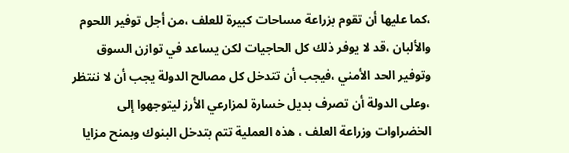،كما عليها أن تقوم بزراعة مساحات كبيرة للعلف ،من أجل توفير اللحوم والألبان ،قد لا يوفر ذلك كل الحاجيات لكن يساعد في توازن السوق وتوفير الحد الأمني ،فيجب أن تتدخل كل مصالح الدولة يجب أن لا ننتظر ،وعلى الدولة أن تصرف بديل خسارة لمزارعي الأرز ليتوجهوا إلى الخضراوات وزراعة العلف ، هذه العملية تتم بتدخل البنوك وبمنح مزايا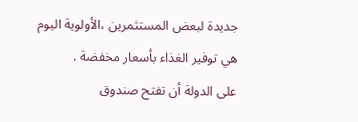جديدة لبعض المستثمرين ،الأولوية اليوم هي توفير الغذاء بأسعار مخفضة .
على الدولة أن تفتح صندوق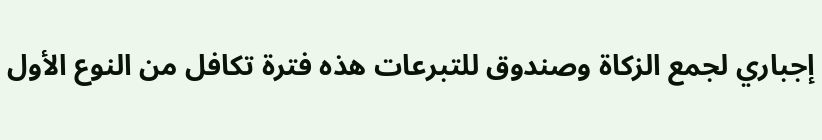إجباري لجمع الزكاة وصندوق للتبرعات هذه فترة تكافل من النوع الأول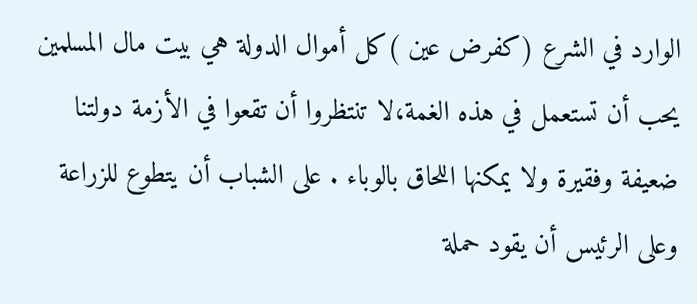الوارد في الشرع (كفرض عين )كل أموال الدولة هي بيت مال المسلمين يحب أن تستعمل في هذه الغمة،لا تنتظروا أن تقعوا في الأزمة دولتنا ضعيفة وفقيرة ولا يمكنها اللحاق بالوباء . على الشباب أن يتطوع للزراعة وعلى الرئيس أن يقود حملة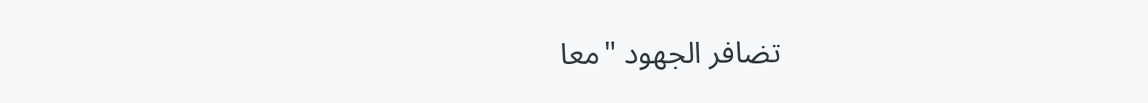تضافر الجهود "معا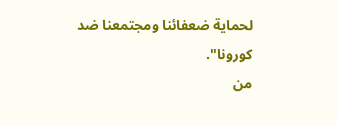لحماية ضعفائنا ومجتمعنا ضد كورونا".
من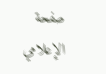صفحة الإعلامي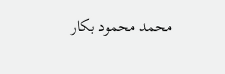محمد محمود بكار